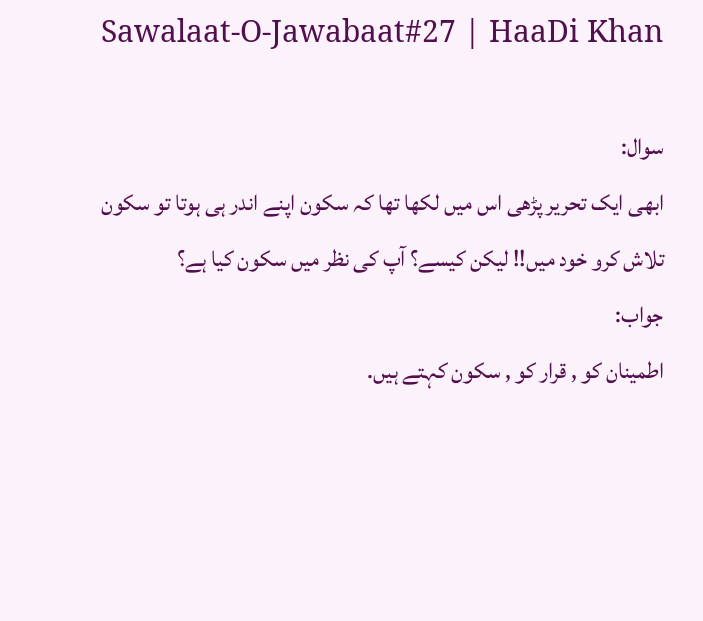Sawalaat-O-Jawabaat#27 | HaaDi Khan

سوال:
ابھی ایک تحریر پڑھی اس میں لکھا تھا کہ سکون اپنے اندر ہی ہوتا تو سکون تلاش کرو خود میں!! لیکن کیسے؟ آپ کی نظر میں سکون کیا ہے؟
جواب:
اطمینان کو , قرار کو , سکون کہتے ہیں.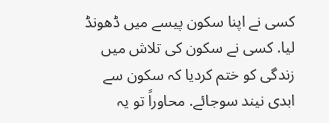کسی نے اپنا سکون پیسے میں ڈھونڈ لیا. کسی نے سکون کی تلاش میں زندگی کو ختم کردیا کہ سکون سے ابدی نیند سوجائے. محاوراً تو یہ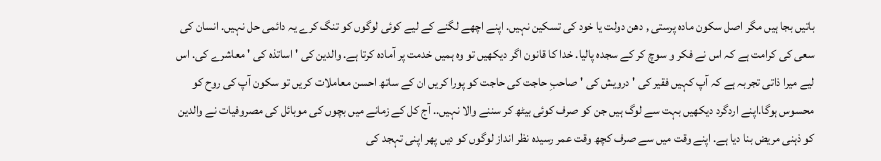باتیں بجا ہیں مگر اصل سکون مادہ پرستی , دھن دولت یا خود کی تسکین نہیں. اپنے اچھے لگنے کے لیے کوئی لوگوں کو تنگ کرے یہ دائمی حل نہیں. انسان کی سعی کی کرامت ہے کہ اس نے فکر و سوچ کر کے سجدہ پالیا. خدا کا قانون اگر دیکھیں تو وہ ہمیں خدمت پر آمادہ کرتا ہے. والدین کی ' اساتذہ کی ' معاشرے کی. اس لیے میرا ذاتی تجربہ ہے کہ آپ کہیں فقیر کی ' درویش کی ' صاحبِ حاجت کی حاجت کو پورا کریں ان کے ساتھ احسن معاملات کریں تو سکون آپ کی روح کو محسوس ہوگا.اپنے اردگرد دیکھیں بہت سے لوگ ہیں جن کو صرف کوئی بیٹھ کر سننے والا نہیں.. آج کل کے زمانے میں بچوں کی موبائل کی مصروفیات نے والدین کو ذہنی مریض بنا دیا ہے. اپنے وقت میں سے صرف کچھ وقت عمر رسیدہ نظر انداز لوگوں کو دیں پھر اپنی تہجد کی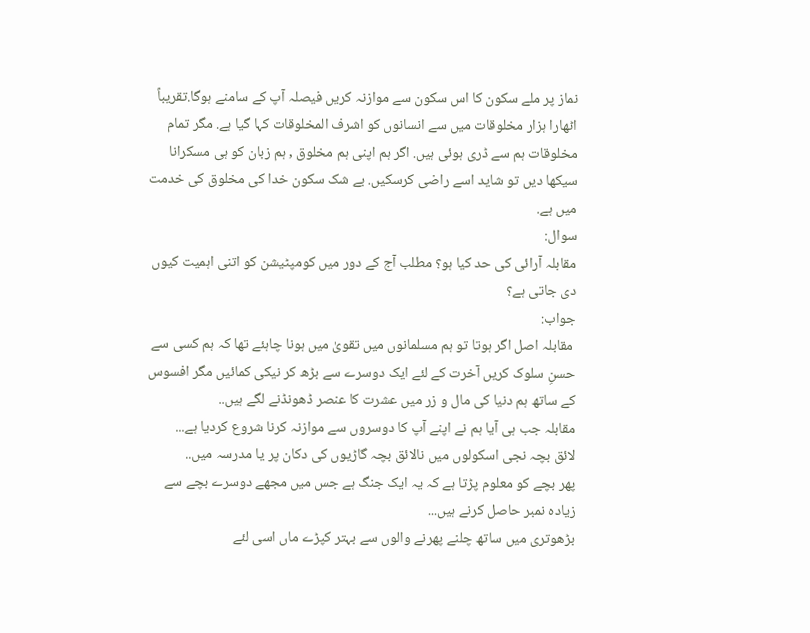نماز پر ملے سکون کا اس سکون سے موازنہ کریں فیصلہ آپ کے سامنے ہوگا.تقریباً اٹھارا ہزار مخلوقات میں سے انسانوں کو اشرف المخلوقات کہا گیا ہے. مگر تمام مخلوقات ہم سے ڈری ہوئی ہیں. اگر ہم اپنی ہم مخلوق , ہم زبان کو ہی مسکرانا سیکھا دیں تو شاید اسے راضی کرسکیں. بے شک سکون خدا کی مخلوق کی خدمت میں ہے.
سوال:
مقابلہ آرائی کی حد کیا ہو؟ مطلب آج کے دور میں کومپٹیشن کو اتنی اہمیت کیوں دی جاتی ہے؟
جواب:
 مقابلہ اصل اگر ہوتا تو ہم مسلمانوں میں تقویٰ میں ہونا چاہئے تھا کہ ہم کسی سے حسنِ سلوک کریں آخرت کے لئے ایک دوسرے سے بڑھ کر نیکی کمائیں مگر افسوس کے ساتھ ہم دنیا کی مال و زر میں عشرت کا عنصر ڈھونڈنے لگے ہیں..
مقابلہ جب ہی آیا ہم نے اپنے آپ کا دوسروں سے موازنہ کرنا شروع کردیا ہے...
لائق بچہ نجی اسکولوں میں نالائق بچہ گاڑیوں کی دکان پر یا مدرسہ میں..
پھر بچے کو معلوم پڑتا ہے کہ یہ ایک جنگ ہے جس میں مجھے دوسرے بچے سے زیادہ نمبر حاصل کرنے ہیں...
بڑھوتری میں ساتھ چلنے پھرنے والوں سے بہتر کپڑے ماں اسی لئے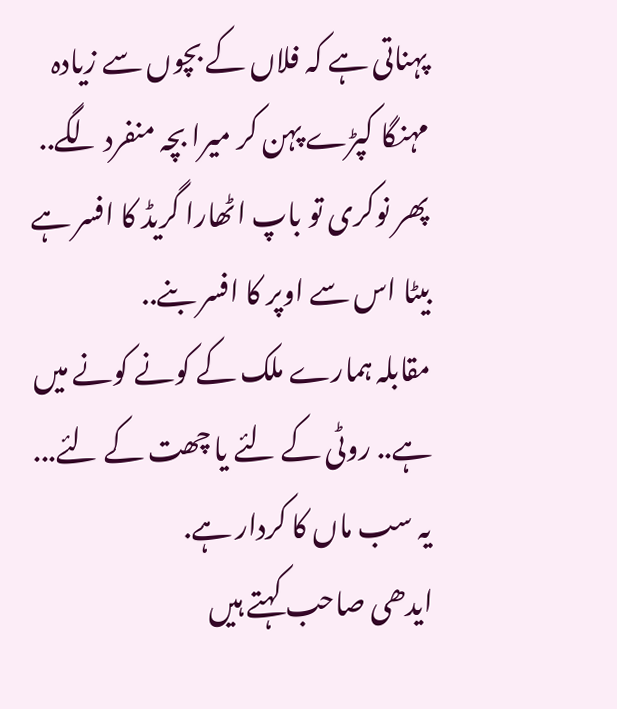پہناتی ہے کہ فلاں کے بچوں سے زیادہ مہنگا کپڑے پہن کر میرا بچہ منفرد لگے..
پھر نوکری تو باپ اٹھارا گریڈ کا افسر ہے بیٹا اس سے اوپر کا افسر بنے..
مقابلہ ہمارے ملک کے کونے کونے میں ہے.. روٹی کے لئے یا چھت کے لئے...
یہ سب ماں کا کردار ہے.
ایدھی صاحب کہتے ہیں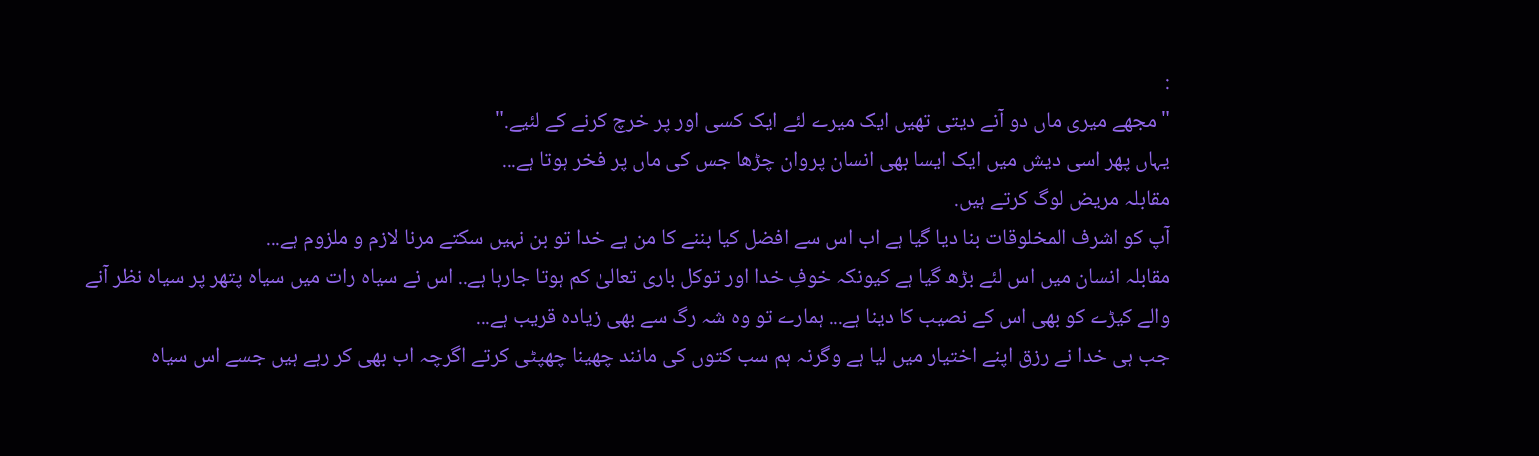:
"مجھے میری ماں دو آنے دیتی تھیں ایک میرے لئے ایک کسی اور پر خرچ کرنے کے لئیے."
یہاں پھر اسی دیش میں ایک ایسا بھی انسان پروان چڑھا جس کی ماں پر فخر ہوتا ہے...
مقابلہ مریض لوگ کرتے ہیں.
آپ کو اشرف المخلوقات بنا دیا گیا ہے اب اس سے افضل کیا بننے کا من ہے خدا تو بن نہیں سکتے مرنا لازم و ملزوم ہے...
مقابلہ انسان میں اس لئے بڑھ گیا ہے کیونکہ خوفِ خدا اور توکل باری تعالیٰ کم ہوتا جارہا ہے.. اس نے سیاہ رات میں سیاہ پتھر پر سیاہ نظر آنے والے کیڑے کو بھی اس کے نصیب کا دینا ہے... ہمارے تو وہ شہ رگ سے بھی زیادہ قریب ہے...
جب ہی خدا نے رزق اپنے اختیار میں لیا ہے وگرنہ ہم سب کتوں کی مانند چھینا چھپٹی کرتے اگرچہ اب بھی کر رہے ہیں جسے اس سیاہ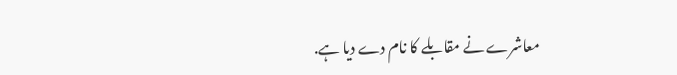معاشرے نے مقابلے کا نام دے دیا ہے.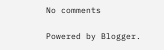No comments

Powered by Blogger.